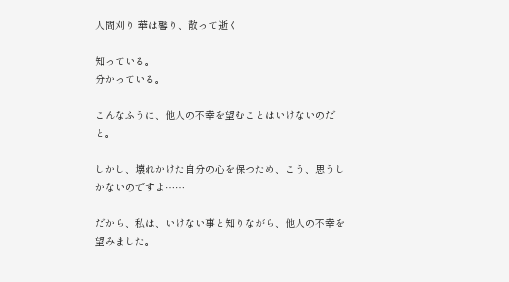人間刈り 華は馨り、散って逝く

知っている。
分かっている。

こんなふうに、他人の不幸を望むことはいけないのだと。

しかし、壊れかけた自分の心を保つため、こう、思うしかないのですよ……

だから、私は、いけない事と知りながら、他人の不幸を望みました。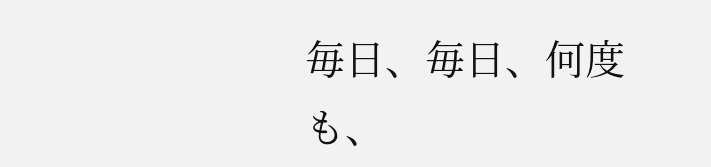毎日、毎日、何度も、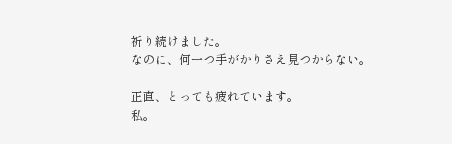祈り続けました。
なのに、何一つ手がかりさえ見つからない。

正直、とっても疲れています。
私。